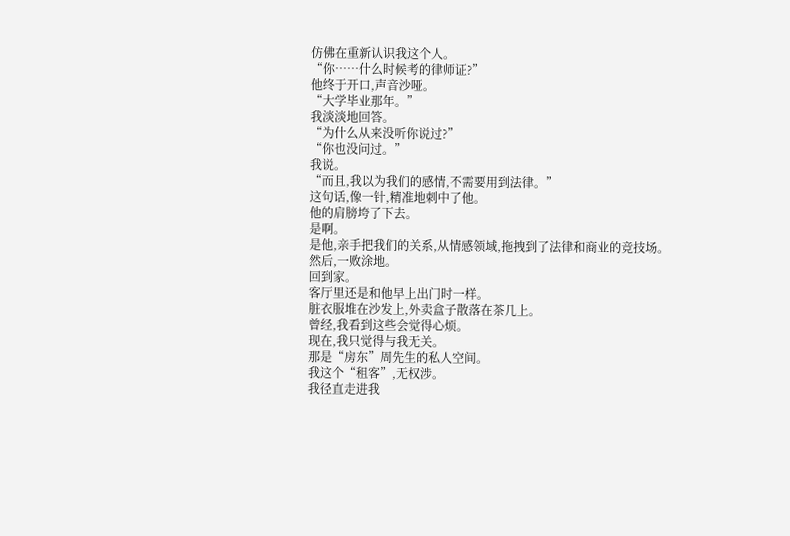仿佛在重新认识我这个人。
“你……什么时候考的律师证?”
他终于开口,声音沙哑。
“大学毕业那年。”
我淡淡地回答。
“为什么从来没听你说过?”
“你也没问过。”
我说。
“而且,我以为我们的感情,不需要用到法律。”
这句话,像一针,精准地刺中了他。
他的肩膀垮了下去。
是啊。
是他,亲手把我们的关系,从情感领域,拖拽到了法律和商业的竞技场。
然后,一败涂地。
回到家。
客厅里还是和他早上出门时一样。
脏衣服堆在沙发上,外卖盒子散落在茶几上。
曾经,我看到这些会觉得心烦。
现在,我只觉得与我无关。
那是“房东”周先生的私人空间。
我这个“租客”,无权涉。
我径直走进我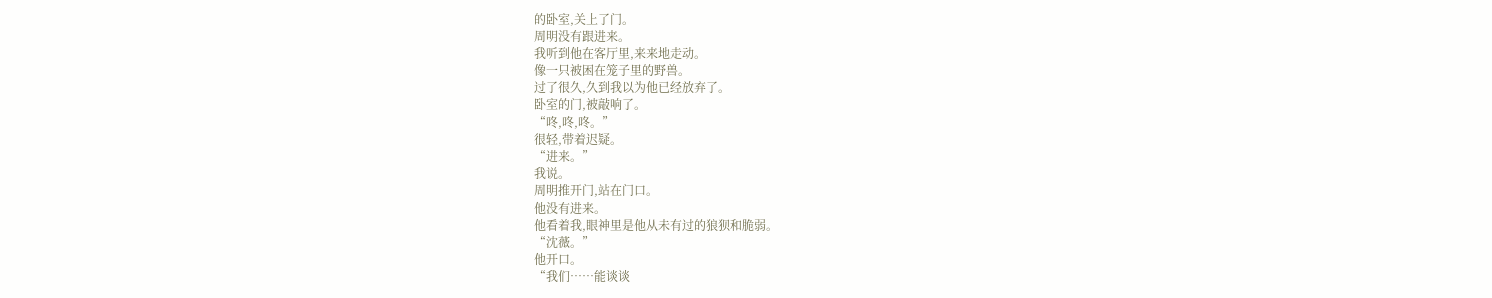的卧室,关上了门。
周明没有跟进来。
我听到他在客厅里,来来地走动。
像一只被困在笼子里的野兽。
过了很久,久到我以为他已经放弃了。
卧室的门,被敲响了。
“咚,咚,咚。”
很轻,带着迟疑。
“进来。”
我说。
周明推开门,站在门口。
他没有进来。
他看着我,眼神里是他从未有过的狼狈和脆弱。
“沈薇。”
他开口。
“我们……能谈谈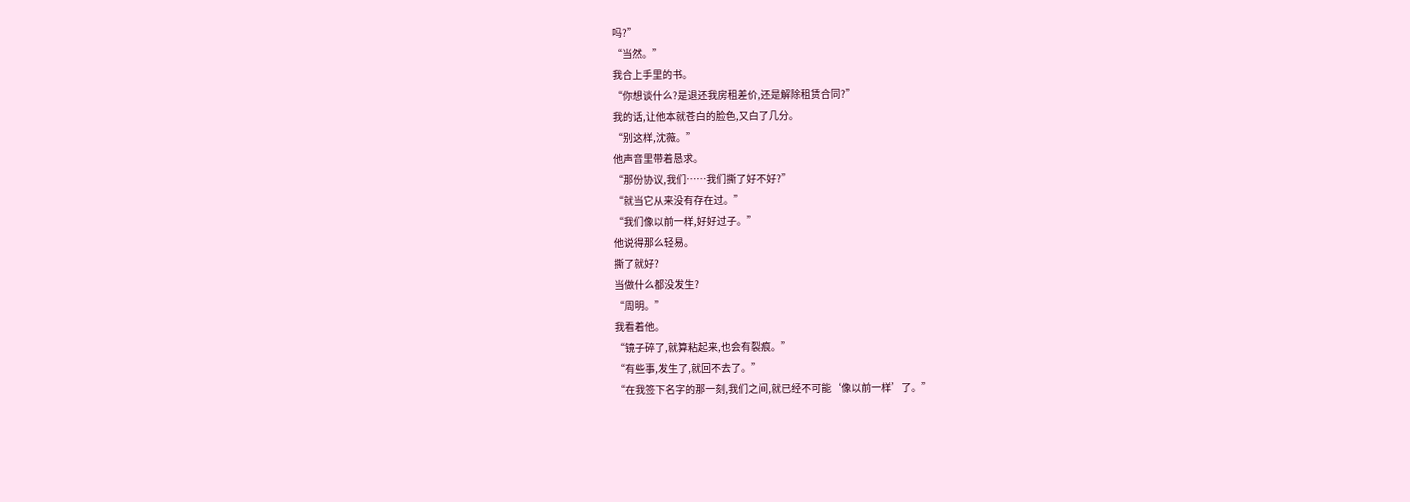吗?”
“当然。”
我合上手里的书。
“你想谈什么?是退还我房租差价,还是解除租赁合同?”
我的话,让他本就苍白的脸色,又白了几分。
“别这样,沈薇。”
他声音里带着恳求。
“那份协议,我们……我们撕了好不好?”
“就当它从来没有存在过。”
“我们像以前一样,好好过子。”
他说得那么轻易。
撕了就好?
当做什么都没发生?
“周明。”
我看着他。
“镜子碎了,就算粘起来,也会有裂痕。”
“有些事,发生了,就回不去了。”
“在我签下名字的那一刻,我们之间,就已经不可能‘像以前一样’了。”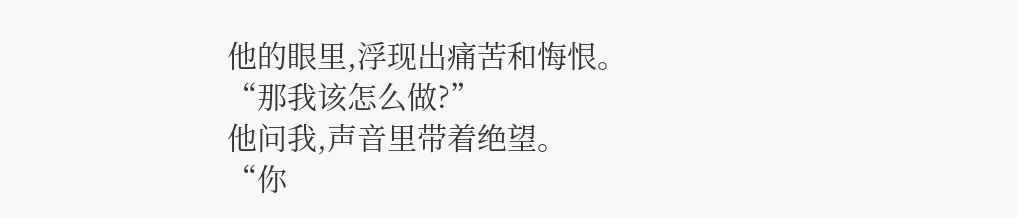他的眼里,浮现出痛苦和悔恨。
“那我该怎么做?”
他问我,声音里带着绝望。
“你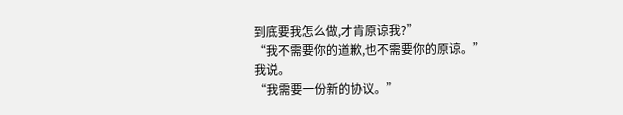到底要我怎么做,才肯原谅我?”
“我不需要你的道歉,也不需要你的原谅。”
我说。
“我需要一份新的协议。”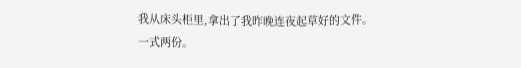我从床头柜里,拿出了我昨晚连夜起草好的文件。
一式两份。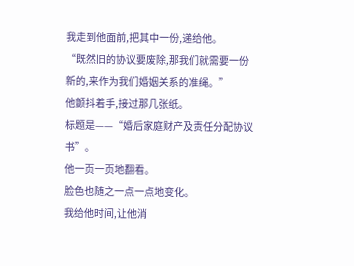我走到他面前,把其中一份,递给他。
“既然旧的协议要废除,那我们就需要一份新的,来作为我们婚姻关系的准绳。”
他颤抖着手,接过那几张纸。
标题是——“婚后家庭财产及责任分配协议书”。
他一页一页地翻看。
脸色也随之一点一点地变化。
我给他时间,让他消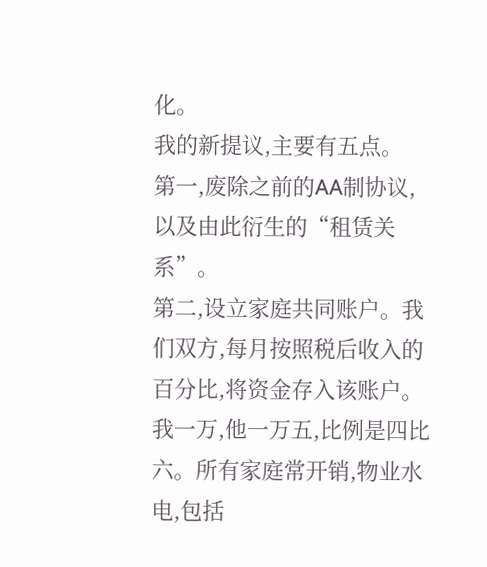化。
我的新提议,主要有五点。
第一,废除之前的AA制协议,以及由此衍生的“租赁关系”。
第二,设立家庭共同账户。我们双方,每月按照税后收入的百分比,将资金存入该账户。我一万,他一万五,比例是四比六。所有家庭常开销,物业水电,包括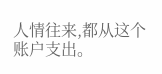人情往来,都从这个账户支出。